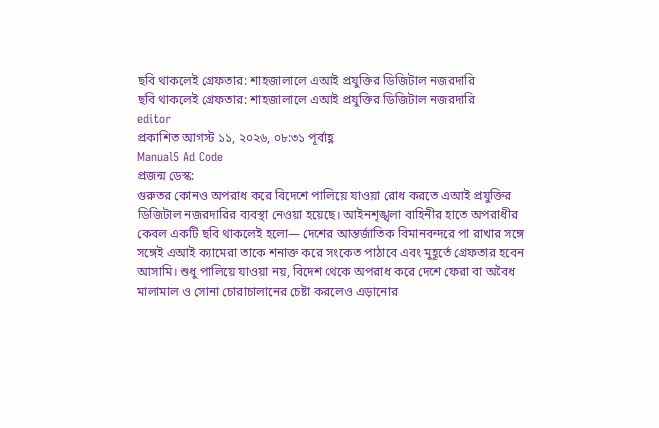ছবি থাকলেই গ্রেফতার: শাহজালালে এআই প্রযুক্তির ডিজিটাল নজরদারি
ছবি থাকলেই গ্রেফতার: শাহজালালে এআই প্রযুক্তির ডিজিটাল নজরদারি
editor
প্রকাশিত আগস্ট ১১, ২০২৬, ০৮:৩১ পূর্বাহ্ণ
Manual5 Ad Code
প্রজন্ম ডেস্ক:
গুরুতর কোনও অপরাধ করে বিদেশে পালিয়ে যাওয়া রোধ করতে এআই প্রযুক্তির ডিজিটাল নজরদারির ব্যবস্থা নেওয়া হয়েছে। আইনশৃঙ্খলা বাহিনীর হাতে অপরাধীর কেবল একটি ছবি থাকলেই হলো— দেশের আন্তর্জাতিক বিমানবন্দরে পা রাখার সঙ্গে সঙ্গেই এআই ক্যামেরা তাকে শনাক্ত করে সংকেত পাঠাবে এবং মুহূর্তে গ্রেফতার হবেন আসামি। শুধু পালিয়ে যাওয়া নয়, বিদেশ থেকে অপরাধ করে দেশে ফেরা বা অবৈধ মালামাল ও সোনা চোরাচালানের চেষ্টা করলেও এড়ানোর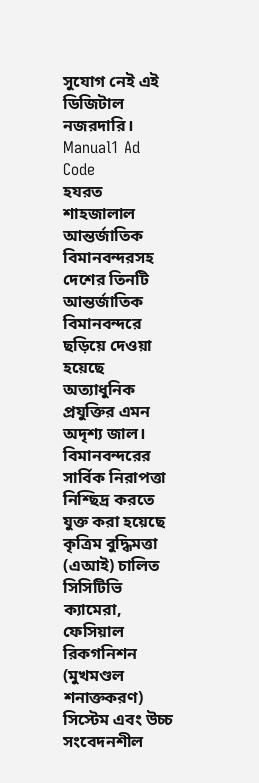সুযোগ নেই এই ডিজিটাল নজরদারি।
Manual1 Ad Code
হযরত শাহজালাল আন্তর্জাতিক বিমানবন্দরসহ দেশের তিনটি আন্তর্জাতিক বিমানবন্দরে ছড়িয়ে দেওয়া হয়েছে অত্যাধুনিক প্রযুক্তির এমন অদৃশ্য জাল। বিমানবন্দরের সার্বিক নিরাপত্তা নিশ্ছিদ্র করতে যুক্ত করা হয়েছে কৃত্রিম বুদ্ধিমত্তা (এআই) চালিত সিসিটিভি ক্যামেরা, ফেসিয়াল রিকগনিশন (মুখমণ্ডল শনাক্তকরণ) সিস্টেম এবং উচ্চ সংবেদনশীল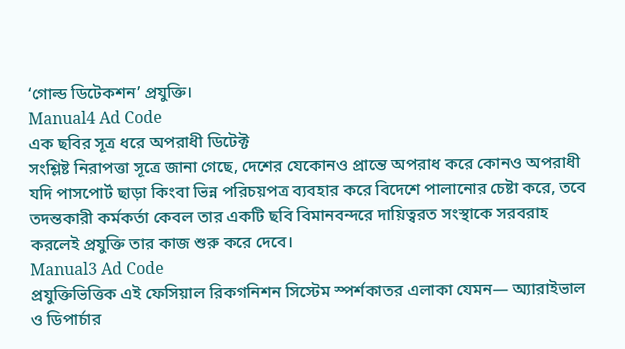‘গোল্ড ডিটেকশন’ প্রযুক্তি।
Manual4 Ad Code
এক ছবির সূত্র ধরে অপরাধী ডিটেক্ট
সংশ্লিষ্ট নিরাপত্তা সূত্রে জানা গেছে, দেশের যেকোনও প্রান্তে অপরাধ করে কোনও অপরাধী যদি পাসপোর্ট ছাড়া কিংবা ভিন্ন পরিচয়পত্র ব্যবহার করে বিদেশে পালানোর চেষ্টা করে, তবে তদন্তকারী কর্মকর্তা কেবল তার একটি ছবি বিমানবন্দরে দায়িত্বরত সংস্থাকে সরবরাহ করলেই প্রযুক্তি তার কাজ শুরু করে দেবে।
Manual3 Ad Code
প্রযুক্তিভিত্তিক এই ফেসিয়াল রিকগনিশন সিস্টেম স্পর্শকাতর এলাকা যেমন— অ্যারাইভাল ও ডিপার্চার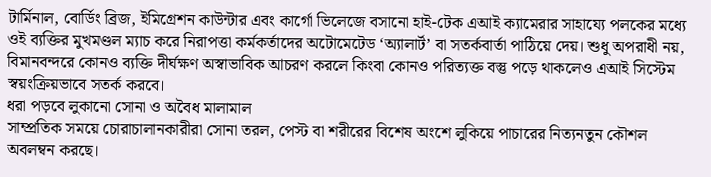টার্মিনাল, বোর্ডিং ব্রিজ, ইমিগ্রেশন কাউন্টার এবং কার্গো ভিলেজে বসানো হাই-টেক এআই ক্যামেরার সাহায্যে পলকের মধ্যে ওই ব্যক্তির মুখমণ্ডল ম্যাচ করে নিরাপত্তা কর্মকর্তাদের অটোমেটেড ‘অ্যালার্ট’ বা সতর্কবার্তা পাঠিয়ে দেয়। শুধু অপরাধী নয়, বিমানবন্দরে কোনও ব্যক্তি দীর্ঘক্ষণ অস্বাভাবিক আচরণ করলে কিংবা কোনও পরিত্যক্ত বস্তু পড়ে থাকলেও এআই সিস্টেম স্বয়ংক্রিয়ভাবে সতর্ক করবে।
ধরা পড়বে লুকানো সোনা ও অবৈধ মালামাল
সাম্প্রতিক সময়ে চোরাচালানকারীরা সোনা তরল, পেস্ট বা শরীরের বিশেষ অংশে লুকিয়ে পাচারের নিত্যনতুন কৌশল অবলম্বন করছে।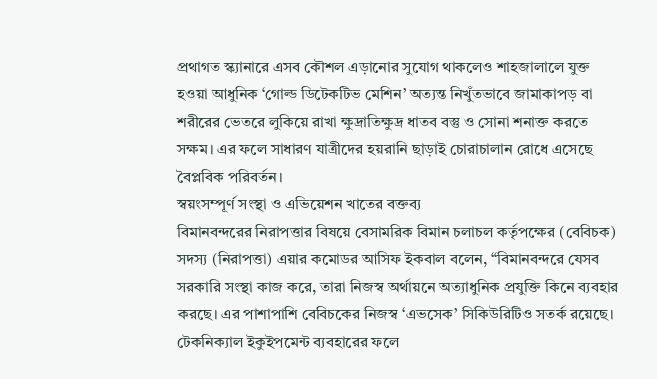প্রথাগত স্ক্যানারে এসব কৌশল এড়ানোর সুযোগ থাকলেও শাহজালালে যুক্ত হওয়া আধুনিক ‘গোল্ড ডিটেকটিভ মেশিন’ অত্যন্ত নিখুঁতভাবে জামাকাপড় বা শরীরের ভেতরে লুকিয়ে রাখা ক্ষুদ্রাতিক্ষুদ্র ধাতব বস্তু ও সোনা শনাক্ত করতে সক্ষম। এর ফলে সাধারণ যাত্রীদের হয়রানি ছাড়াই চোরাচালান রোধে এসেছে বৈপ্লবিক পরিবর্তন।
স্বয়ংসম্পূর্ণ সংস্থা ও এভিয়েশন খাতের বক্তব্য
বিমানবন্দরের নিরাপত্তার বিষয়ে বেসামরিক বিমান চলাচল কর্তৃপক্ষের (বেবিচক) সদস্য (নিরাপত্তা) এয়ার কমোডর আসিফ ইকবাল বলেন, “বিমানবন্দরে যেসব সরকারি সংস্থা কাজ করে, তারা নিজস্ব অর্থায়নে অত্যাধুনিক প্রযুক্তি কিনে ব্যবহার করছে। এর পাশাপাশি বেবিচকের নিজস্ব ‘এভসেক’ সিকিউরিটিও সতর্ক রয়েছে। টেকনিক্যাল ইকুইপমেন্ট ব্যবহারের ফলে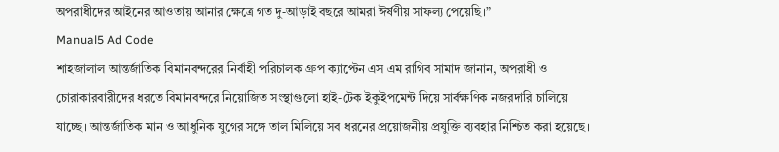অপরাধীদের আইনের আওতায় আনার ক্ষেত্রে গত দু-আড়াই বছরে আমরা ঈর্ষণীয় সাফল্য পেয়েছি।”
Manual5 Ad Code
শাহজালাল আন্তর্জাতিক বিমানবন্দরের নির্বাহী পরিচালক গ্রুপ ক্যাপ্টেন এস এম রাগিব সামাদ জানান, অপরাধী ও চোরাকারবারীদের ধরতে বিমানবন্দরে নিয়োজিত সংস্থাগুলো হাই-টেক ইকুইপমেন্ট দিয়ে সার্বক্ষণিক নজরদারি চালিয়ে যাচ্ছে। আন্তর্জাতিক মান ও আধুনিক যুগের সঙ্গে তাল মিলিয়ে সব ধরনের প্রয়োজনীয় প্রযুক্তি ব্যবহার নিশ্চিত করা হয়েছে।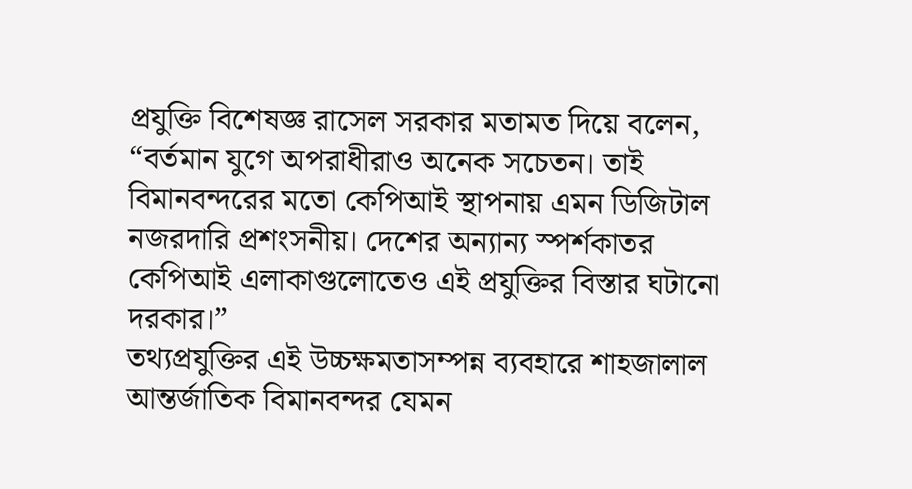প্রযুক্তি বিশেষজ্ঞ রাসেল সরকার মতামত দিয়ে বলেন, “বর্তমান যুগে অপরাধীরাও অনেক সচেতন। তাই বিমানবন্দরের মতো কেপিআই স্থাপনায় এমন ডিজিটাল নজরদারি প্রশংসনীয়। দেশের অন্যান্য স্পর্শকাতর কেপিআই এলাকাগুলোতেও এই প্রযুক্তির বিস্তার ঘটানো দরকার।”
তথ্যপ্রযুক্তির এই উচ্চক্ষমতাসম্পন্ন ব্যবহারে শাহজালাল আন্তর্জাতিক বিমানবন্দর যেমন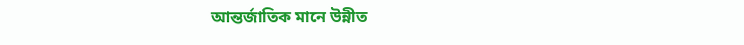আন্তর্জাতিক মানে উন্নীত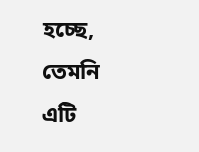হচ্ছে, তেমনি এটি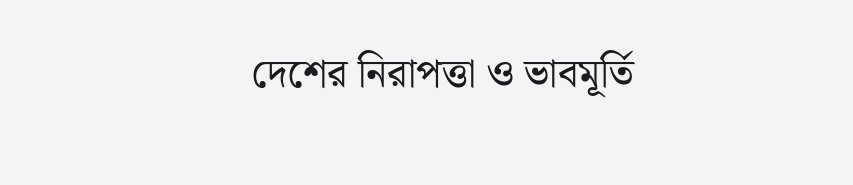দেশের নিরাপত্তা ও ভাবমূর্তি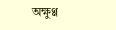অক্ষুণ্ণ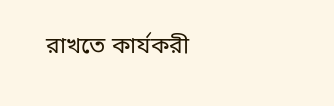রাখতে কার্যকরী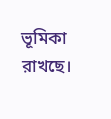ভূমিকা রাখছে।